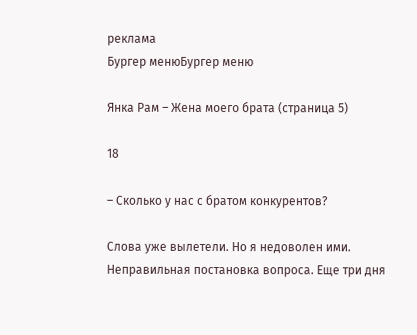реклама
Бургер менюБургер меню

Янка Рам – Жена моего брата (страница 5)

18

– Сколько у нас с братом конкурентов?

Слова уже вылетели. Но я недоволен ими. Неправильная постановка вопроса. Еще три дня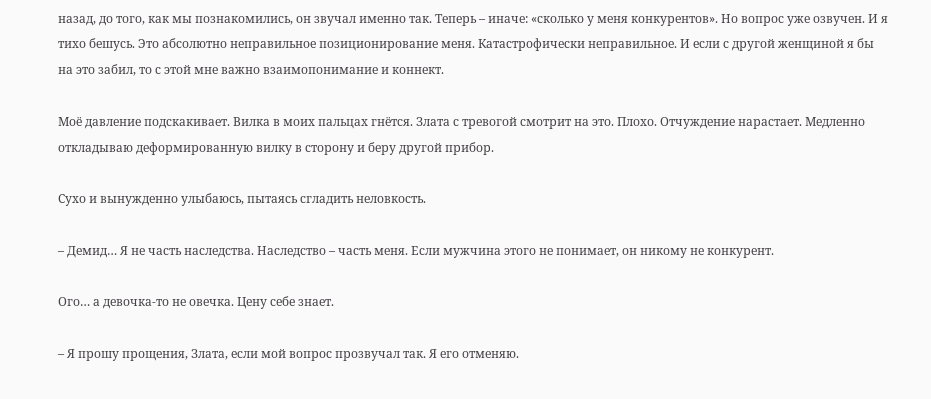назад, до того, как мы познакомились, он звучал именно так. Теперь – иначе: «сколько у меня конкурентов». Но вопрос уже озвучен. И я тихо бешусь. Это абсолютно неправильное позиционирование меня. Катастрофически неправильное. И если с другой женщиной я бы на это забил, то с этой мне важно взаимопонимание и коннект.

Моё давление подскакивает. Вилка в моих пальцах гнётся. Злата с тревогой смотрит на это. Плохо. Отчуждение нарастает. Медленно откладываю деформированную вилку в сторону и беру другой прибор.

Сухо и вынужденно улыбаюсь, пытаясь сгладить неловкость.

– Демид… Я не часть наследства. Наследство – часть меня. Если мужчина этого не понимает, он никому не конкурент.

Ого… а девочка-то не овечка. Цену себе знает.

– Я прошу прощения, Злата, если мой вопрос прозвучал так. Я его отменяю.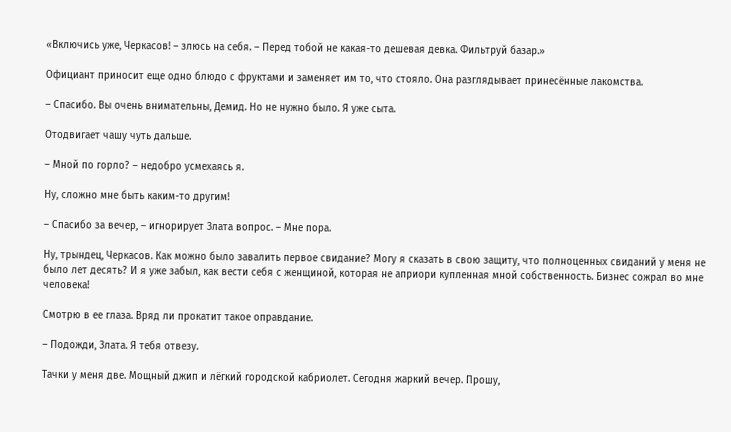«Включись уже, Черкасов! – злюсь на себя. – Перед тобой не какая-то дешевая девка. Фильтруй базар.»

Официант приносит еще одно блюдо с фруктами и заменяет им то, что стояло. Она разглядывает принесённые лакомства.

– Спасибо. Вы очень внимательны, Демид. Но не нужно было. Я уже сыта.

Отодвигает чашу чуть дальше.

– Мной по горло? – недобро усмехаясь я.

Ну, сложно мне быть каким-то другим!

– Спасибо за вечер, – игнорирует Злата вопрос. – Мне пора.

Ну, трындец, Черкасов. Как можно было завалить первое свидание? Могу я сказать в свою защиту, что полноценных свиданий у меня не было лет десять? И я уже забыл, как вести себя с женщиной, которая не априори купленная мной собственность. Бизнес сожрал во мне человека!

Смотрю в ее глаза. Вряд ли прокатит такое оправдание.

– Подожди, Злата. Я тебя отвезу.

Тачки у меня две. Мощный джип и лёгкий городской кабриолет. Сегодня жаркий вечер. Прошу,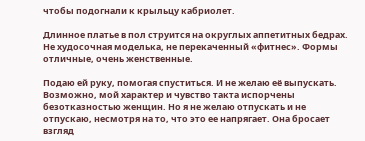чтобы подогнали к крыльцу кабриолет.

Длинное платье в пол струится на округлых аппетитных бедрах. Не худосочная моделька, не перекаченный «фитнес». Формы отличные, очень женственные.

Подаю ей руку, помогая спуститься. И не желаю её выпускать. Возможно, мой характер и чувство такта испорчены безотказностью женщин. Но я не желаю отпускать и не отпускаю, несмотря на то, что это ее напрягает. Она бросает взгляд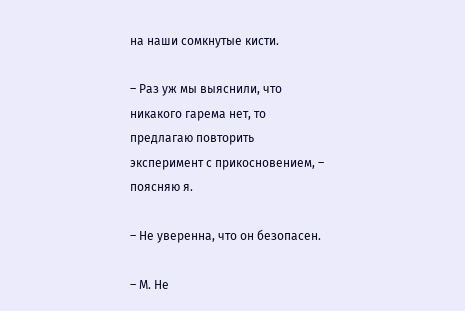на наши сомкнутые кисти.

– Раз уж мы выяснили, что никакого гарема нет, то предлагаю повторить эксперимент с прикосновением, – поясняю я.

– Не уверенна, что он безопасен.

– М. Не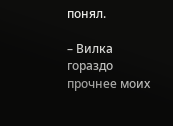понял.

– Вилка гораздо прочнее моих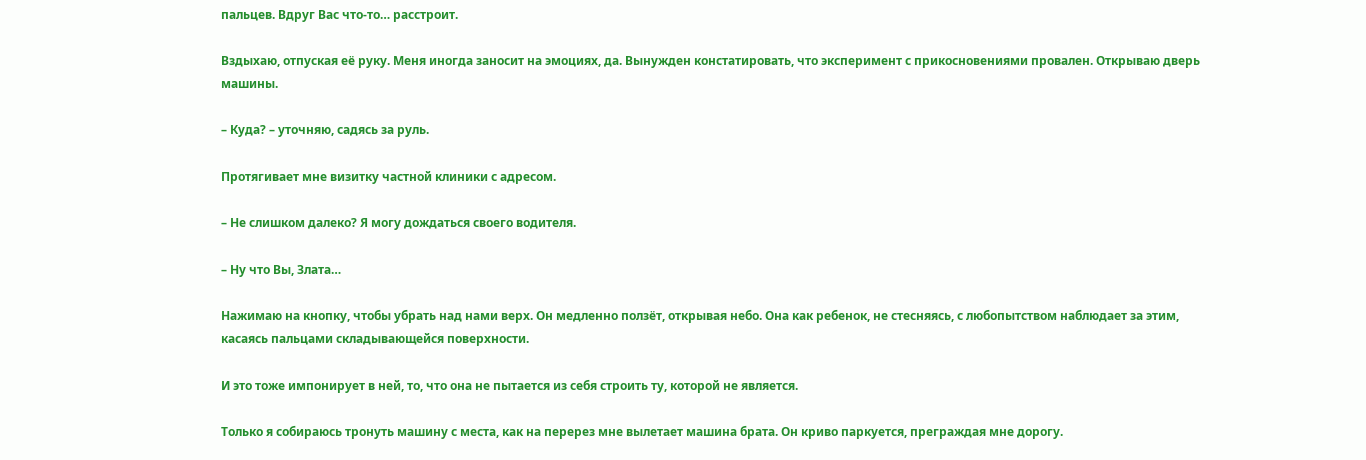пальцев. Вдруг Вас что-то… расстроит.

Вздыхаю, отпуская её руку. Меня иногда заносит на эмоциях, да. Вынужден констатировать, что эксперимент с прикосновениями провален. Открываю дверь машины.

– Куда? – уточняю, садясь за руль.

Протягивает мне визитку частной клиники с адресом.

– Не слишком далеко? Я могу дождаться своего водителя.

– Ну что Вы, Злата…

Нажимаю на кнопку, чтобы убрать над нами верх. Он медленно ползёт, открывая небо. Она как ребенок, не стесняясь, с любопытством наблюдает за этим, касаясь пальцами складывающейся поверхности.

И это тоже импонирует в ней, то, что она не пытается из себя строить ту, которой не является.

Только я собираюсь тронуть машину с места, как на перерез мне вылетает машина брата. Он криво паркуется, преграждая мне дорогу.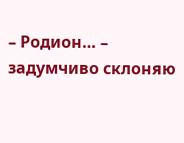– Родион… – задумчиво склоняю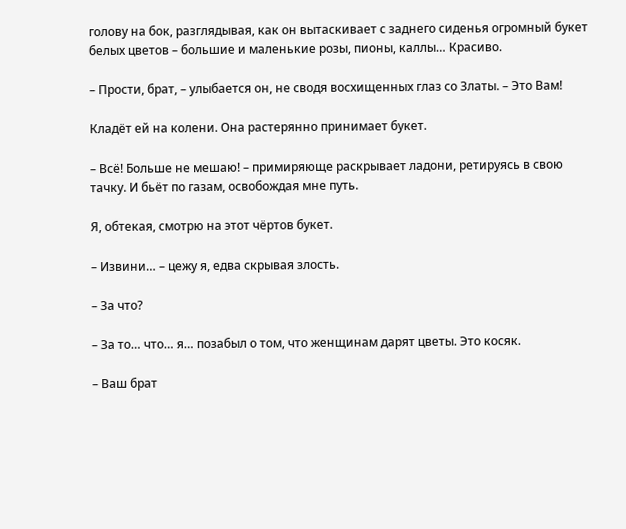голову на бок, разглядывая, как он вытаскивает с заднего сиденья огромный букет белых цветов – большие и маленькие розы, пионы, каллы… Красиво.

– Прости, брат, – улыбается он, не сводя восхищенных глаз со Златы. – Это Вам!

Кладёт ей на колени. Она растерянно принимает букет.

– Всё! Больше не мешаю! – примиряюще раскрывает ладони, ретируясь в свою тачку. И бьёт по газам, освобождая мне путь.

Я, обтекая, смотрю на этот чёртов букет.

– Извини… – цежу я, едва скрывая злость.

– За что?

– За то… что… я… позабыл о том, что женщинам дарят цветы. Это косяк.

– Ваш брат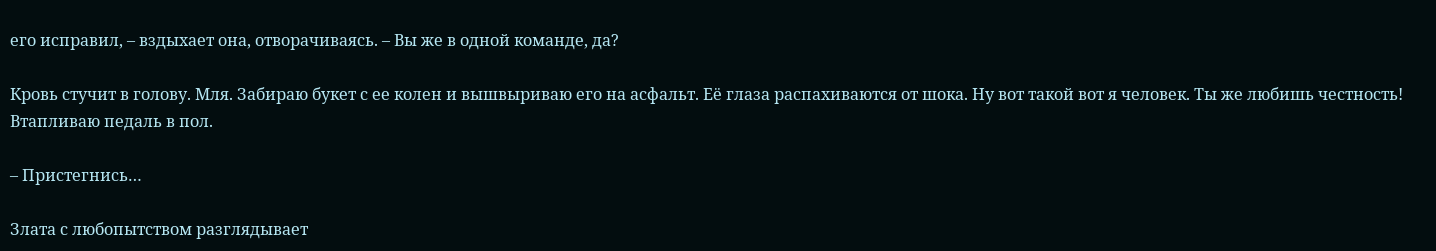его исправил, – вздыхает она, отворачиваясь. – Вы же в одной команде, да?

Кровь стучит в голову. Мля. Забираю букет с ее колен и вышвыриваю его на асфальт. Её глаза распахиваются от шока. Ну вот такой вот я человек. Ты же любишь честность! Втапливаю педаль в пол.

– Пристегнись…

Злата с любопытством разглядывает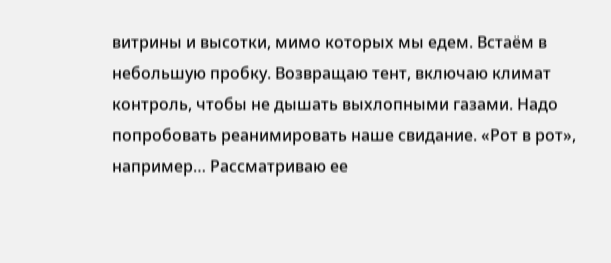витрины и высотки, мимо которых мы едем. Встаём в небольшую пробку. Возвращаю тент, включаю климат контроль, чтобы не дышать выхлопными газами. Надо попробовать реанимировать наше свидание. «Рот в рот», например… Рассматриваю ее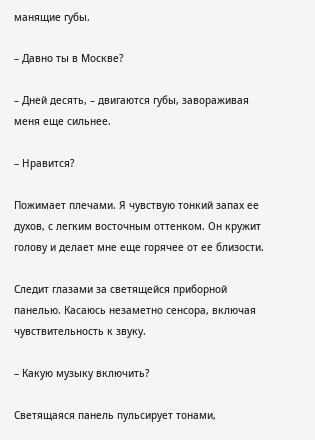манящие губы.

– Давно ты в Москве?

– Дней десять, – двигаются губы, завораживая меня еще сильнее.

– Нравится?

Пожимает плечами. Я чувствую тонкий запах ее духов, с легким восточным оттенком. Он кружит голову и делает мне еще горячее от ее близости.

Следит глазами за светящейся приборной панелью. Касаюсь незаметно сенсора, включая чувствительность к звуку.

– Какую музыку включить?

Светящаяся панель пульсирует тонами,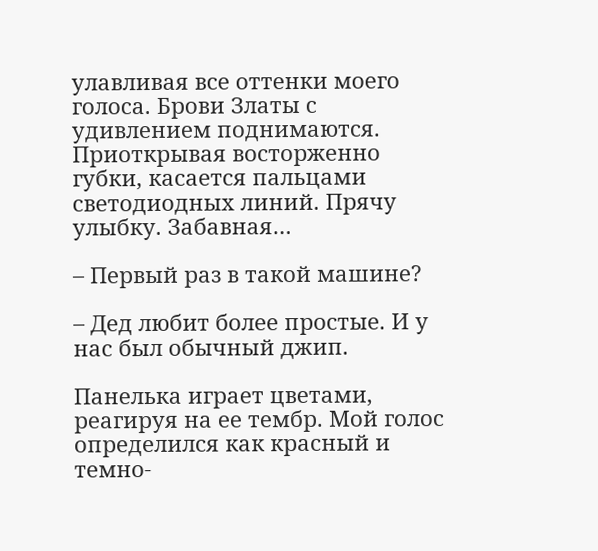улавливая все оттенки моего голоса. Брови Златы с удивлением поднимаются. Приоткрывая восторженно губки, касается пальцами светодиодных линий. Прячу улыбку. Забавная…

– Первый раз в такой машине?

– Дед любит более простые. И у нас был обычный джип.

Панелька играет цветами, реагируя на ее тембр. Мой голос определился как красный и темно-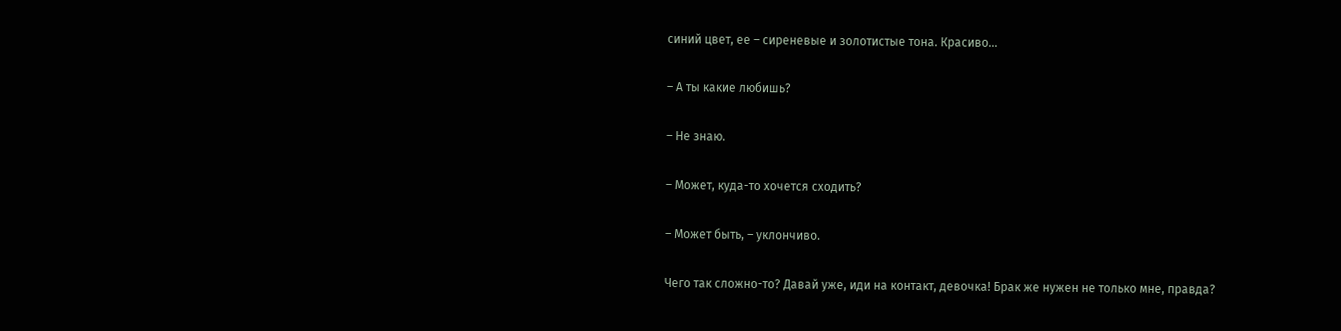синий цвет, ее – сиреневые и золотистые тона. Красиво…

– А ты какие любишь?

– Не знаю.

– Может, куда-то хочется сходить?

– Может быть, – уклончиво.

Чего так сложно-то? Давай уже, иди на контакт, девочка! Брак же нужен не только мне, правда?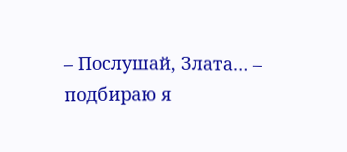– Послушай, Злата… – подбираю я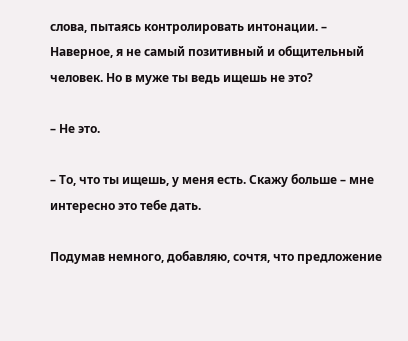слова, пытаясь контролировать интонации. – Наверное, я не самый позитивный и общительный человек. Но в муже ты ведь ищешь не это?

– Не это.

– То, что ты ищешь, у меня есть. Скажу больше – мне интересно это тебе дать.

Подумав немного, добавляю, сочтя, что предложение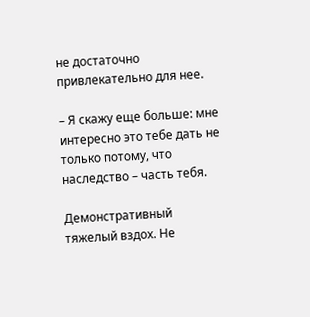не достаточно привлекательно для нее.

– Я скажу еще больше: мне интересно это тебе дать не только потому, что наследство – часть тебя.

Демонстративный тяжелый вздох. Не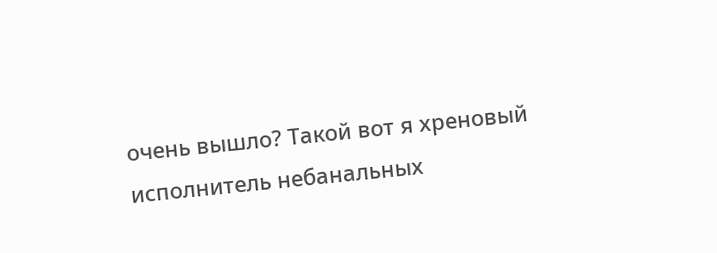очень вышло? Такой вот я хреновый исполнитель небанальных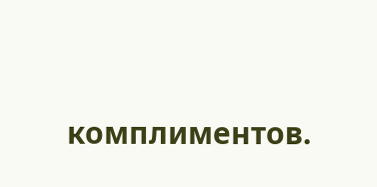комплиментов.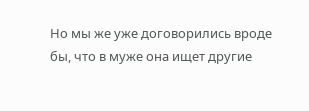Но мы же уже договорились вроде бы, что в муже она ищет другие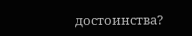достоинства?